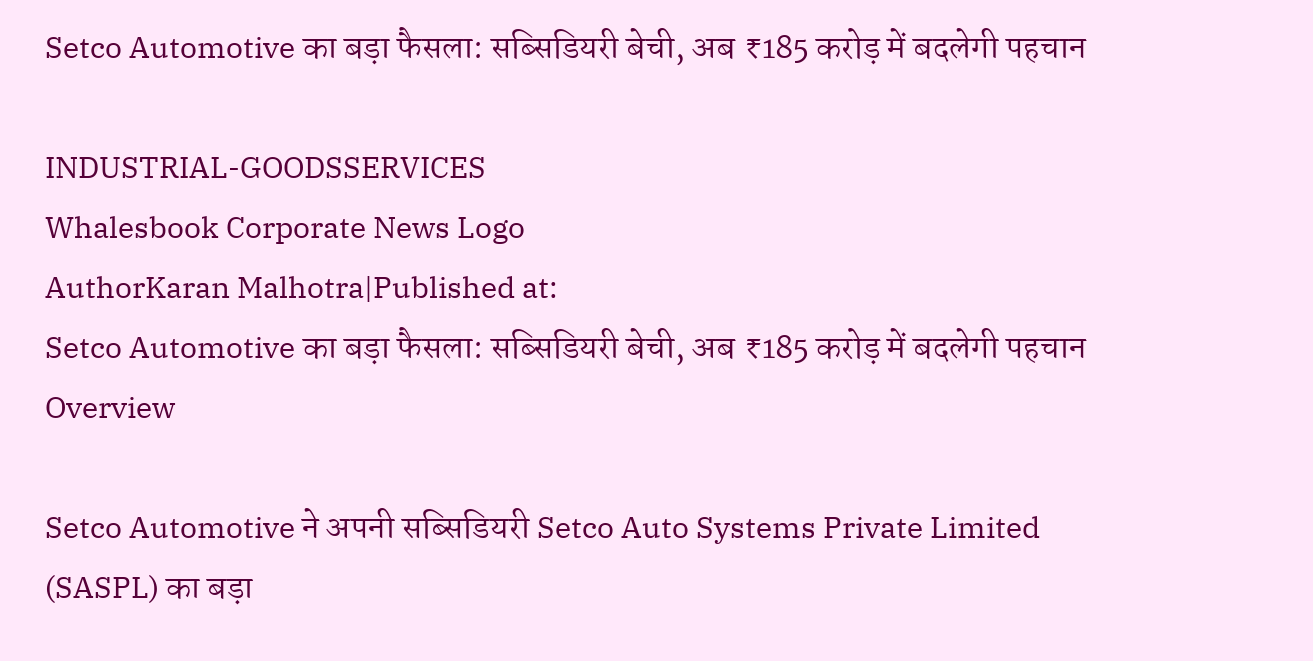Setco Automotive का बड़ा फैसला: सब्सिडियरी बेची, अब ₹185 करोड़ में बदलेगी पहचान

INDUSTRIAL-GOODSSERVICES
Whalesbook Corporate News Logo
AuthorKaran Malhotra|Published at:
Setco Automotive का बड़ा फैसला: सब्सिडियरी बेची, अब ₹185 करोड़ में बदलेगी पहचान
Overview

Setco Automotive ने अपनी सब्सिडियरी Setco Auto Systems Private Limited (SASPL) का बड़ा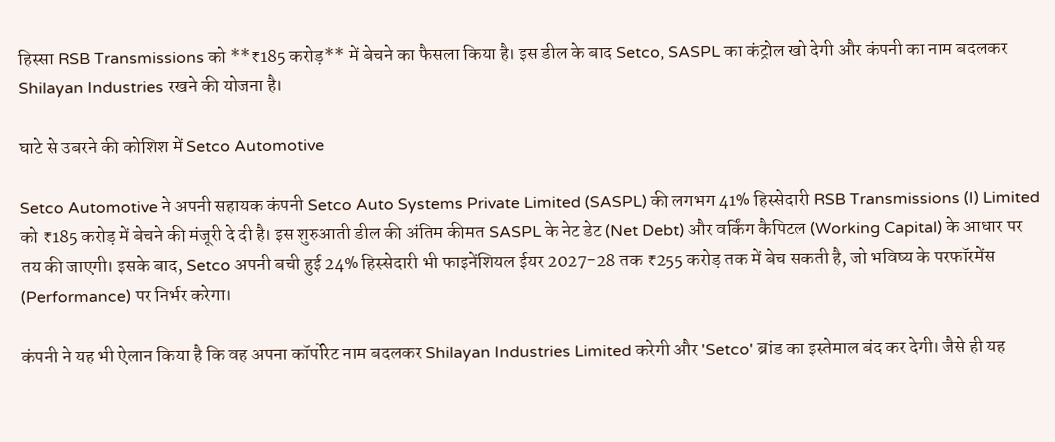हिस्सा RSB Transmissions को **₹185 करोड़** में बेचने का फैसला किया है। इस डील के बाद Setco, SASPL का कंट्रोल खो देगी और कंपनी का नाम बदलकर Shilayan Industries रखने की योजना है।

घाटे से उबरने की कोशिश में Setco Automotive

Setco Automotive ने अपनी सहायक कंपनी Setco Auto Systems Private Limited (SASPL) की लगभग 41% हिस्सेदारी RSB Transmissions (I) Limited को ₹185 करोड़ में बेचने की मंजूरी दे दी है। इस शुरुआती डील की अंतिम कीमत SASPL के नेट डेट (Net Debt) और वर्किंग कैपिटल (Working Capital) के आधार पर तय की जाएगी। इसके बाद, Setco अपनी बची हुई 24% हिस्सेदारी भी फाइनेंशियल ईयर 2027-28 तक ₹255 करोड़ तक में बेच सकती है, जो भविष्य के परफॉरमेंस (Performance) पर निर्भर करेगा।

कंपनी ने यह भी ऐलान किया है कि वह अपना कॉर्पोरेट नाम बदलकर Shilayan Industries Limited करेगी और 'Setco' ब्रांड का इस्तेमाल बंद कर देगी। जैसे ही यह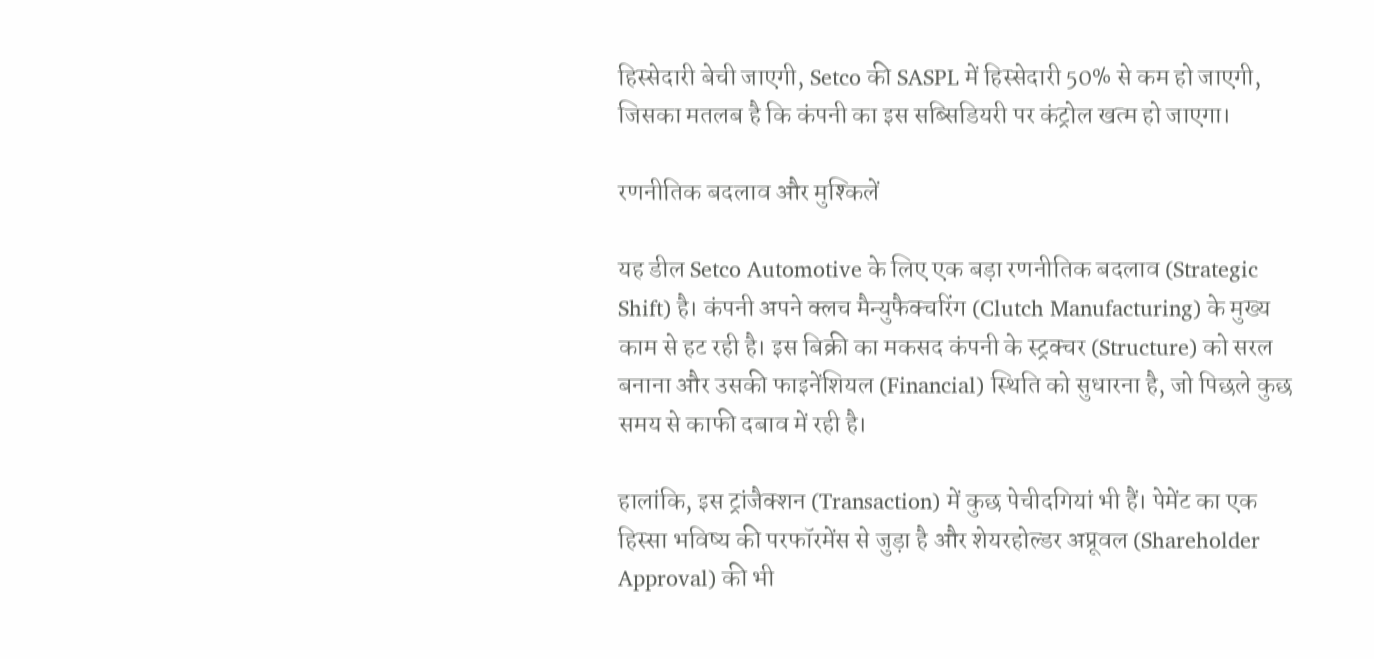हिस्सेदारी बेची जाएगी, Setco की SASPL में हिस्सेदारी 50% से कम हो जाएगी, जिसका मतलब है कि कंपनी का इस सब्सिडियरी पर कंट्रोल खत्म हो जाएगा।

रणनीतिक बदलाव और मुश्किलें

यह डील Setco Automotive के लिए एक बड़ा रणनीतिक बदलाव (Strategic Shift) है। कंपनी अपने क्लच मैन्युफैक्चरिंग (Clutch Manufacturing) के मुख्य काम से हट रही है। इस बिक्री का मकसद कंपनी के स्ट्रक्चर (Structure) को सरल बनाना और उसकी फाइनेंशियल (Financial) स्थिति को सुधारना है, जो पिछले कुछ समय से काफी दबाव में रही है।

हालांकि, इस ट्रांजैक्शन (Transaction) में कुछ पेचीदगियां भी हैं। पेमेंट का एक हिस्सा भविष्य की परफॉरमेंस से जुड़ा है और शेयरहोल्डर अप्रूवल (Shareholder Approval) की भी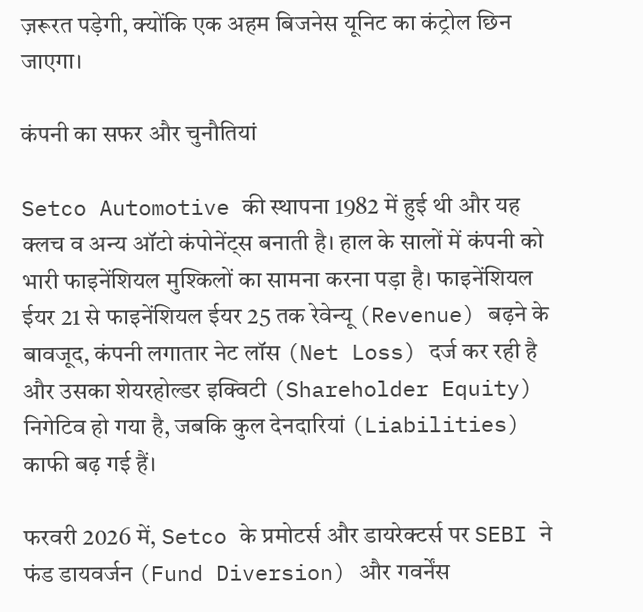ज़रूरत पड़ेगी, क्योंकि एक अहम बिजनेस यूनिट का कंट्रोल छिन जाएगा।

कंपनी का सफर और चुनौतियां

Setco Automotive की स्थापना 1982 में हुई थी और यह क्लच व अन्य ऑटो कंपोनेंट्स बनाती है। हाल के सालों में कंपनी को भारी फाइनेंशियल मुश्किलों का सामना करना पड़ा है। फाइनेंशियल ईयर 21 से फाइनेंशियल ईयर 25 तक रेवेन्यू (Revenue) बढ़ने के बावजूद, कंपनी लगातार नेट लॉस (Net Loss) दर्ज कर रही है और उसका शेयरहोल्डर इक्विटी (Shareholder Equity) निगेटिव हो गया है, जबकि कुल देनदारियां (Liabilities) काफी बढ़ गई हैं।

फरवरी 2026 में, Setco के प्रमोटर्स और डायरेक्टर्स पर SEBI ने फंड डायवर्जन (Fund Diversion) और गवर्नेंस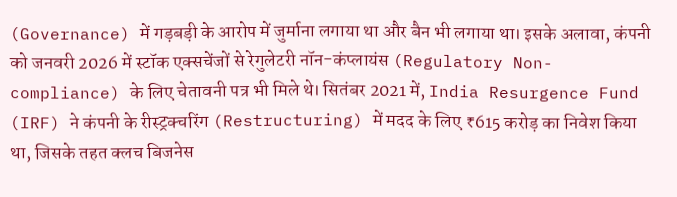(Governance) में गड़बड़ी के आरोप में जुर्माना लगाया था और बैन भी लगाया था। इसके अलावा, कंपनी को जनवरी 2026 में स्टॉक एक्सचेंजों से रेगुलेटरी नॉन-कंप्लायंस (Regulatory Non-compliance) के लिए चेतावनी पत्र भी मिले थे। सितंबर 2021 में, India Resurgence Fund (IRF) ने कंपनी के रीस्ट्रक्चरिंग (Restructuring) में मदद के लिए ₹615 करोड़ का निवेश किया था, जिसके तहत क्लच बिजनेस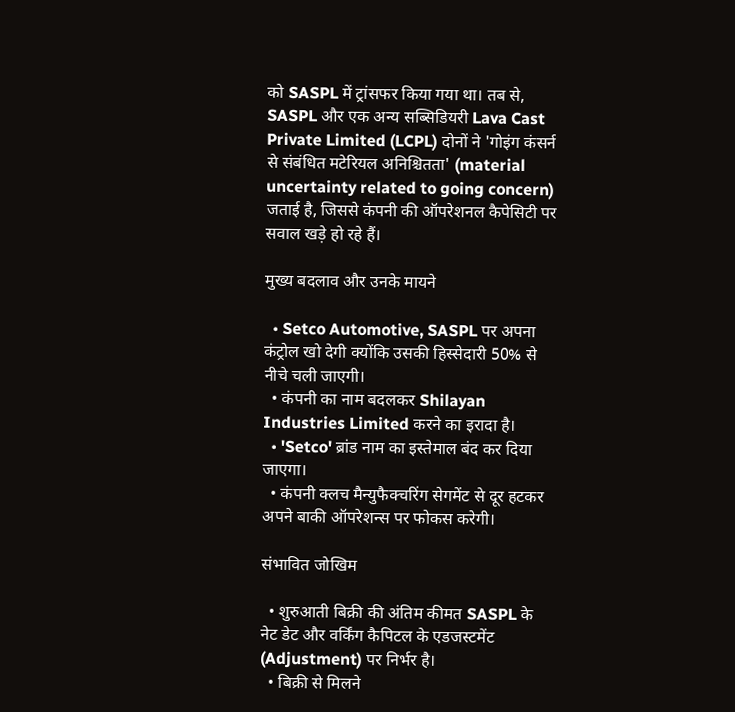को SASPL में ट्रांसफर किया गया था। तब से, SASPL और एक अन्य सब्सिडियरी Lava Cast Private Limited (LCPL) दोनों ने 'गोइंग कंसर्न से संबंधित मटेरियल अनिश्चितता' (material uncertainty related to going concern) जताई है, जिससे कंपनी की ऑपरेशनल कैपेसिटी पर सवाल खड़े हो रहे हैं।

मुख्य बदलाव और उनके मायने

  • Setco Automotive, SASPL पर अपना कंट्रोल खो देगी क्योंकि उसकी हिस्सेदारी 50% से नीचे चली जाएगी।
  • कंपनी का नाम बदलकर Shilayan Industries Limited करने का इरादा है।
  • 'Setco' ब्रांड नाम का इस्तेमाल बंद कर दिया जाएगा।
  • कंपनी क्लच मैन्युफैक्चरिंग सेगमेंट से दूर हटकर अपने बाकी ऑपरेशन्स पर फोकस करेगी।

संभावित जोखिम

  • शुरुआती बिक्री की अंतिम कीमत SASPL के नेट डेट और वर्किंग कैपिटल के एडजस्टमेंट (Adjustment) पर निर्भर है।
  • बिक्री से मिलने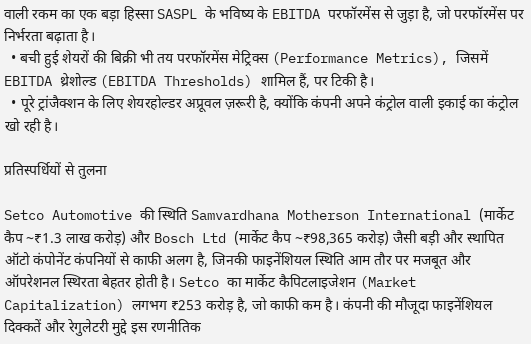वाली रकम का एक बड़ा हिस्सा SASPL के भविष्य के EBITDA परफॉरमेंस से जुड़ा है, जो परफॉरमेंस पर निर्भरता बढ़ाता है।
  • बची हुई शेयरों की बिक्री भी तय परफॉरमेंस मेट्रिक्स (Performance Metrics), जिसमें EBITDA थ्रेशोल्ड (EBITDA Thresholds) शामिल हैं, पर टिकी है।
  • पूरे ट्रांजैक्शन के लिए शेयरहोल्डर अप्रूवल ज़रूरी है, क्योंकि कंपनी अपने कंट्रोल वाली इकाई का कंट्रोल खो रही है।

प्रतिस्पर्धियों से तुलना

Setco Automotive की स्थिति Samvardhana Motherson International (मार्केट कैप ~₹1.3 लाख करोड़) और Bosch Ltd (मार्केट कैप ~₹98,365 करोड़) जैसी बड़ी और स्थापित ऑटो कंपोनेंट कंपनियों से काफी अलग है, जिनकी फाइनेंशियल स्थिति आम तौर पर मजबूत और ऑपरेशनल स्थिरता बेहतर होती है। Setco का मार्केट कैपिटलाइजेशन (Market Capitalization) लगभग ₹253 करोड़ है, जो काफी कम है। कंपनी की मौजूदा फाइनेंशियल दिक्कतें और रेगुलेटरी मुद्दे इस रणनीतिक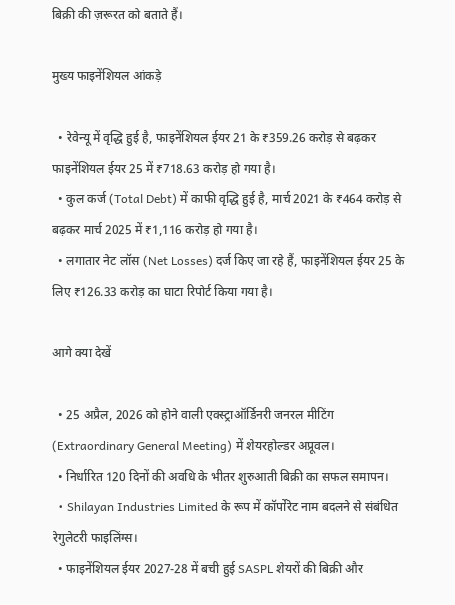बिक्री की ज़रूरत को बताते हैं।

मुख्य फाइनेंशियल आंकड़े

  • रेवेन्यू में वृद्धि हुई है, फाइनेंशियल ईयर 21 के ₹359.26 करोड़ से बढ़कर फाइनेंशियल ईयर 25 में ₹718.63 करोड़ हो गया है।
  • कुल कर्ज (Total Debt) में काफी वृद्धि हुई है, मार्च 2021 के ₹464 करोड़ से बढ़कर मार्च 2025 में ₹1,116 करोड़ हो गया है।
  • लगातार नेट लॉस (Net Losses) दर्ज किए जा रहे हैं, फाइनेंशियल ईयर 25 के लिए ₹126.33 करोड़ का घाटा रिपोर्ट किया गया है।

आगे क्या देखें

  • 25 अप्रैल, 2026 को होने वाली एक्स्ट्राऑर्डिनरी जनरल मीटिंग (Extraordinary General Meeting) में शेयरहोल्डर अप्रूवल।
  • निर्धारित 120 दिनों की अवधि के भीतर शुरुआती बिक्री का सफल समापन।
  • Shilayan Industries Limited के रूप में कॉर्पोरेट नाम बदलने से संबंधित रेगुलेटरी फाइलिंग्स।
  • फाइनेंशियल ईयर 2027-28 में बची हुई SASPL शेयरों की बिक्री और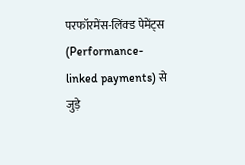परफॉरमेंस-लिंक्ड पेमेंट्स (Performance-linked payments) से जुड़े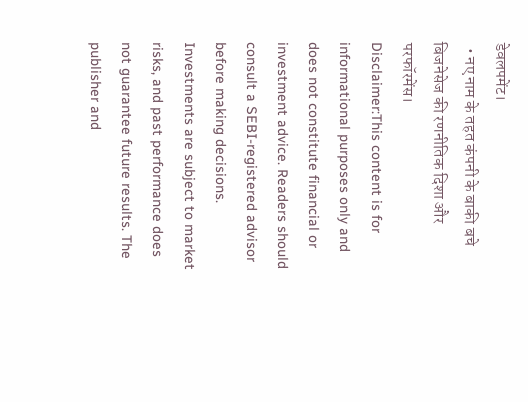डेवलपमेंट।
  • नए नाम के तहत कंपनी के बाकी बचे बिजनेसेज की रणनीतिक दिशा और परफॉरमेंस।
Disclaimer:This content is for informational purposes only and does not constitute financial or investment advice. Readers should consult a SEBI-registered advisor before making decisions. Investments are subject to market risks, and past performance does not guarantee future results. The publisher and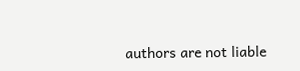authors are not liable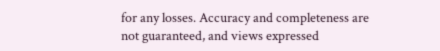for any losses. Accuracy and completeness are not guaranteed, and views expressed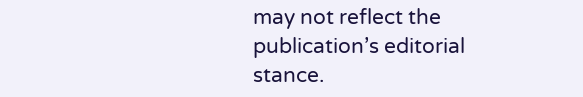may not reflect the publication’s editorial stance.